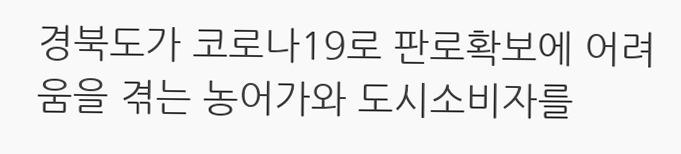경북도가 코로나19로 판로확보에 어려움을 겪는 농어가와 도시소비자를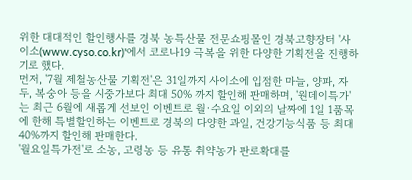위한 대대적인 할인행사를 경북 농특산물 전문쇼핑몰인 경북고향장터 '사이소(www.cyso.co.kr)'에서 코로나19 극복을 위한 다양한 기획전을 진행하기로 했다.
먼저, '7월 제철농산물 기획전'은 31일까지 사이소에 입점한 마늘, 양파, 자두, 복숭아 등을 시중가보다 최대 50% 까지 할인해 판매하며, '원데이특가'는 최근 6월에 새롭게 선보인 이벤트로 월·수요일 이외의 날짜에 1일 1품목에 한해 특별할인하는 이벤트로 경북의 다양한 과일, 건강기능식품 등 최대 40%까지 할인해 판매한다.
'월요일특가전'로 소농, 고령농 등 유통 취약농가 판로확대를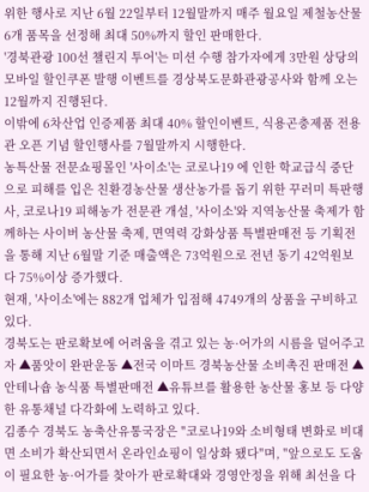위한 행사로 지난 6월 22일부터 12월말까지 매주 월요일 제철농산물 6개 품목을 선정해 최대 50%까지 할인 판매한다.
'경북관광 100선 챌린지 투어'는 미션 수행 참가자에게 3만원 상당의 모바일 할인쿠폰 발행 이벤트를 경상북도문화관광공사와 함께 오는 12월까지 진행된다.
이밖에 6차산업 인증제품 최대 40% 할인이벤트, 식용곤충제품 전용관 오픈 기념 할인행사를 7월말까지 시행한다.
농특산물 전문쇼핑몰인 '사이소'는 코로나19 에 인한 학교급식 중단으로 피해를 입은 친환경농산물 생산농가를 돕기 위한 꾸러미 특판행사, 코로나19 피해농가 전문관 개설, '사이소'와 지역농산물 축제가 함께하는 사이버 농산물 축제, 면역력 강화상품 특별판매전 등 기획전을 통해 지난 6월말 기준 매출액은 73억원으로 전년 동기 42억원보다 75%이상 증가했다.
현재, '사이소'에는 882개 업체가 입점해 4749개의 상품을 구비하고 있다.
경북도는 판로확보에 어려움을 겪고 있는 농·어가의 시름을 덜어주고자 ▲품앗이 완판운동 ▲전국 이마트 경북농산물 소비촉진 판매전 ▲안테나숍 농식품 특별판매전 ▲유튜브를 활용한 농산물 홍보 등 다양한 유통채널 다각화에 노력하고 있다.
김종수 경북도 농축산유통국장은 "코로나19와 소비형태 변화로 비대면 소비가 확산되면서 온라인쇼핑이 일상화 됐다"며, "앞으로도 도움이 필요한 농·어가를 찾아가 판로확대와 경영안정을 위해 최선을 다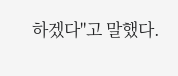하겠다"고 말했다.